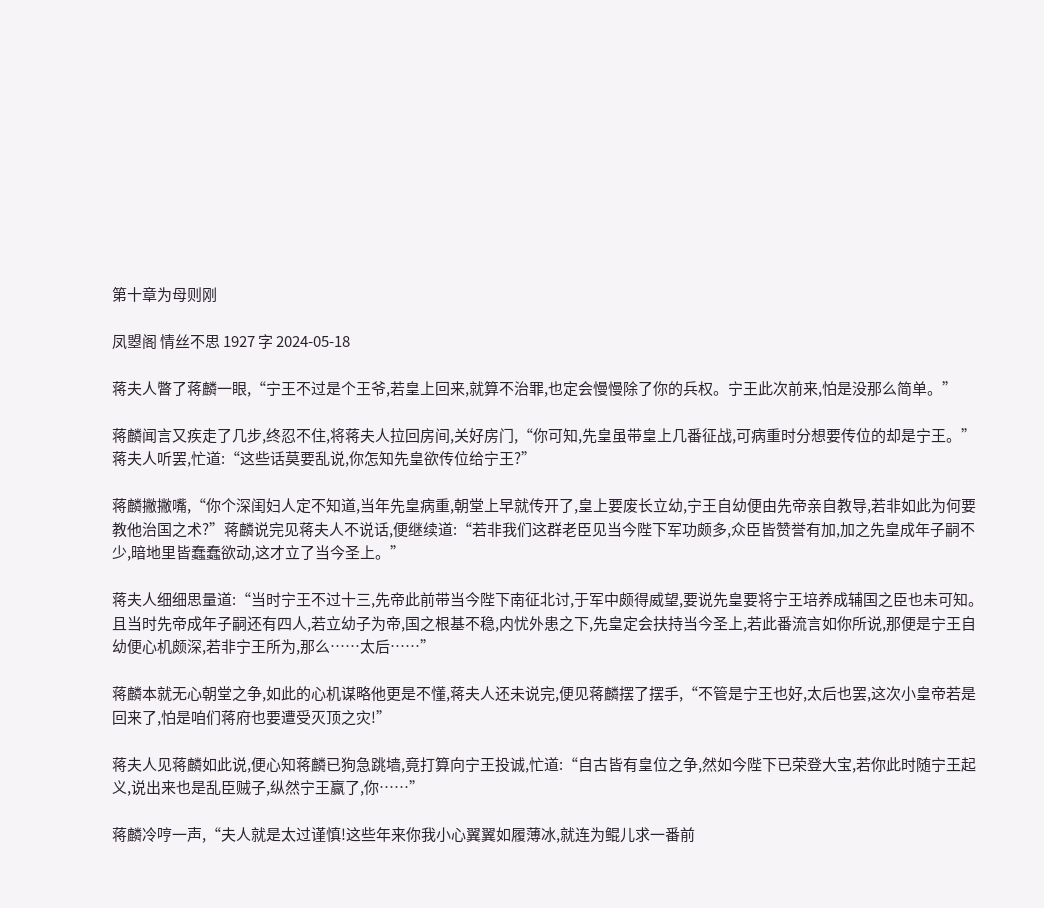第十章为母则刚

凤曌阁 情丝不思 1927 字 2024-05-18

蒋夫人瞥了蒋麟一眼,“宁王不过是个王爷,若皇上回来,就算不治罪,也定会慢慢除了你的兵权。宁王此次前来,怕是没那么简单。”

蒋麟闻言又疾走了几步,终忍不住,将蒋夫人拉回房间,关好房门,“你可知,先皇虽带皇上几番征战,可病重时分想要传位的却是宁王。”蒋夫人听罢,忙道:“这些话莫要乱说,你怎知先皇欲传位给宁王?”

蒋麟撇撇嘴,“你个深闺妇人定不知道,当年先皇病重,朝堂上早就传开了,皇上要废长立幼,宁王自幼便由先帝亲自教导,若非如此为何要教他治国之术?”蒋麟说完见蒋夫人不说话,便继续道:“若非我们这群老臣见当今陛下军功颇多,众臣皆赞誉有加,加之先皇成年子嗣不少,暗地里皆蠢蠢欲动,这才立了当今圣上。”

蒋夫人细细思量道:“当时宁王不过十三,先帝此前带当今陛下南征北讨,于军中颇得威望,要说先皇要将宁王培养成辅国之臣也未可知。且当时先帝成年子嗣还有四人,若立幼子为帝,国之根基不稳,内忧外患之下,先皇定会扶持当今圣上,若此番流言如你所说,那便是宁王自幼便心机颇深,若非宁王所为,那么……太后……”

蒋麟本就无心朝堂之争,如此的心机谋略他更是不懂,蒋夫人还未说完,便见蒋麟摆了摆手,“不管是宁王也好,太后也罢,这次小皇帝若是回来了,怕是咱们蒋府也要遭受灭顶之灾!”

蒋夫人见蒋麟如此说,便心知蒋麟已狗急跳墙,竟打算向宁王投诚,忙道:“自古皆有皇位之争,然如今陛下已荣登大宝,若你此时随宁王起义,说出来也是乱臣贼子,纵然宁王赢了,你……”

蒋麟冷哼一声,“夫人就是太过谨慎!这些年来你我小心翼翼如履薄冰,就连为鲲儿求一番前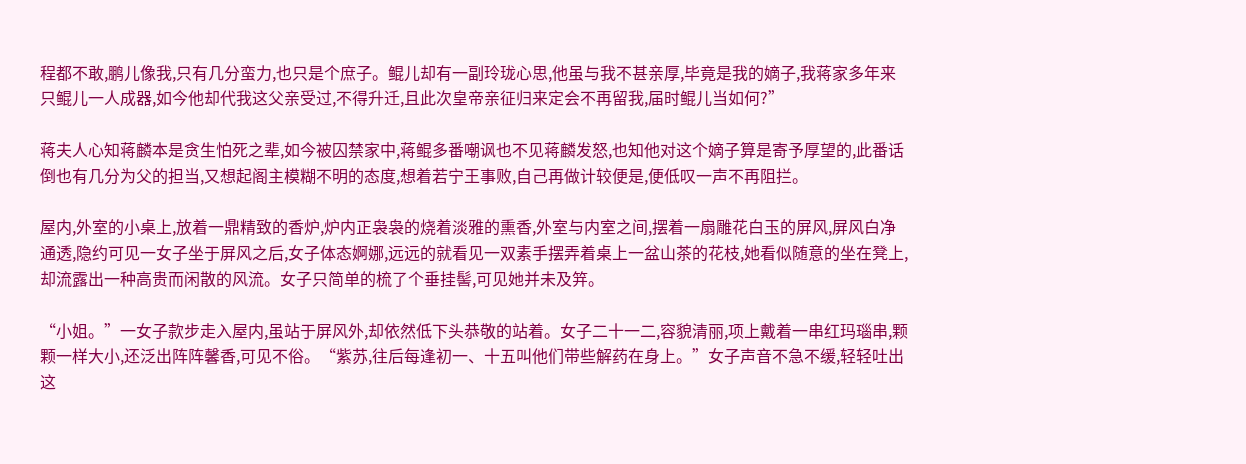程都不敢,鹏儿像我,只有几分蛮力,也只是个庶子。鲲儿却有一副玲珑心思,他虽与我不甚亲厚,毕竟是我的嫡子,我蒋家多年来只鲲儿一人成器,如今他却代我这父亲受过,不得升迁,且此次皇帝亲征归来定会不再留我,届时鲲儿当如何?”

蒋夫人心知蒋麟本是贪生怕死之辈,如今被囚禁家中,蒋鲲多番嘲讽也不见蒋麟发怒,也知他对这个嫡子算是寄予厚望的,此番话倒也有几分为父的担当,又想起阁主模糊不明的态度,想着若宁王事败,自己再做计较便是,便低叹一声不再阻拦。

屋内,外室的小桌上,放着一鼎精致的香炉,炉内正袅袅的烧着淡雅的熏香,外室与内室之间,摆着一扇雕花白玉的屏风,屏风白净通透,隐约可见一女子坐于屏风之后,女子体态婀娜,远远的就看见一双素手摆弄着桌上一盆山茶的花枝,她看似随意的坐在凳上,却流露出一种高贵而闲散的风流。女子只简单的梳了个垂挂髻,可见她并未及笄。

“小姐。”一女子款步走入屋内,虽站于屏风外,却依然低下头恭敬的站着。女子二十一二,容貌清丽,项上戴着一串红玛瑙串,颗颗一样大小,还泛出阵阵馨香,可见不俗。“紫苏,往后每逢初一、十五叫他们带些解药在身上。”女子声音不急不缓,轻轻吐出这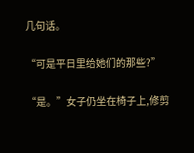几句话。

“可是平日里给她们的那些?”

“是。”女子仍坐在椅子上,修剪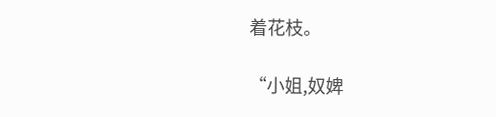着花枝。

“小姐,奴婢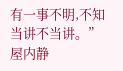有一事不明,不知当讲不当讲。”屋内静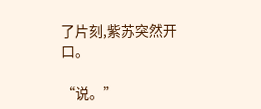了片刻,紫苏突然开口。

“说。”